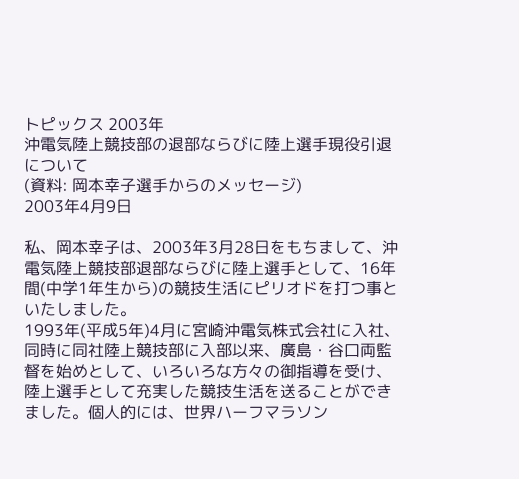トピックス 2003年
沖電気陸上競技部の退部ならびに陸上選手現役引退について
(資料: 岡本幸子選手からのメッセージ)
2003年4月9日

私、岡本幸子は、2003年3月28日をもちまして、沖電気陸上競技部退部ならびに陸上選手として、16年間(中学1年生から)の競技生活にピリオドを打つ事といたしました。
1993年(平成5年)4月に宮崎沖電気株式会社に入社、同時に同社陸上競技部に入部以来、廣島・谷口両監督を始めとして、いろいろな方々の御指導を受け、陸上選手として充実した競技生活を送ることができました。個人的には、世界ハーフマラソン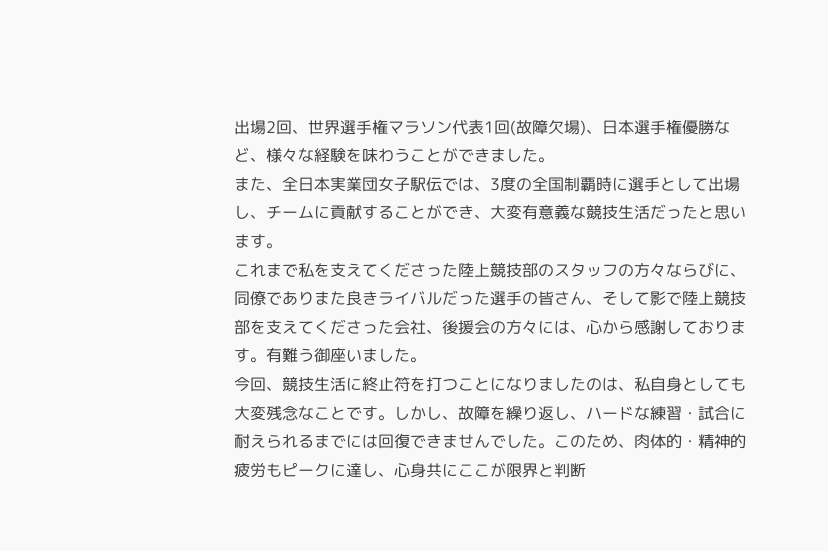出場2回、世界選手権マラソン代表1回(故障欠場)、日本選手権優勝など、様々な経験を味わうことができました。
また、全日本実業団女子駅伝では、3度の全国制覇時に選手として出場し、チームに貢献することができ、大変有意義な競技生活だったと思います。
これまで私を支えてくださった陸上競技部のスタッフの方々ならびに、同僚でありまた良きライバルだった選手の皆さん、そして影で陸上競技部を支えてくださった会社、後援会の方々には、心から感謝しております。有難う御座いました。
今回、競技生活に終止符を打つことになりましたのは、私自身としても大変残念なことです。しかし、故障を繰り返し、ハードな練習・試合に耐えられるまでには回復できませんでした。このため、肉体的・精神的疲労もピークに達し、心身共にここが限界と判断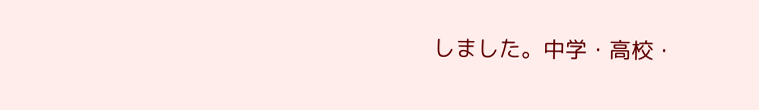しました。中学・高校・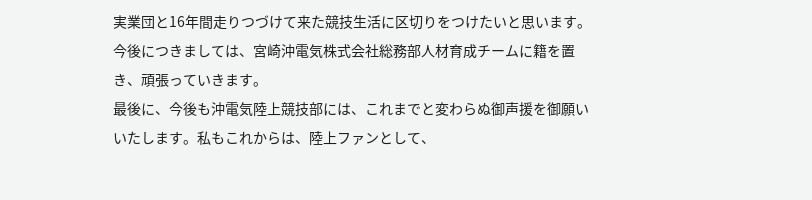実業団と16年間走りつづけて来た競技生活に区切りをつけたいと思います。
今後につきましては、宮崎沖電気株式会社総務部人材育成チームに籍を置き、頑張っていきます。
最後に、今後も沖電気陸上競技部には、これまでと変わらぬ御声援を御願いいたします。私もこれからは、陸上ファンとして、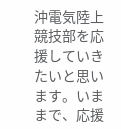沖電気陸上競技部を応援していきたいと思います。いままで、応援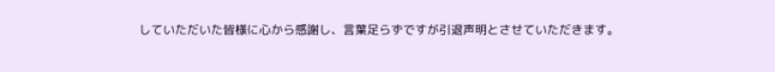していただいた皆様に心から感謝し、言葉足らずですが引退声明とさせていただきます。